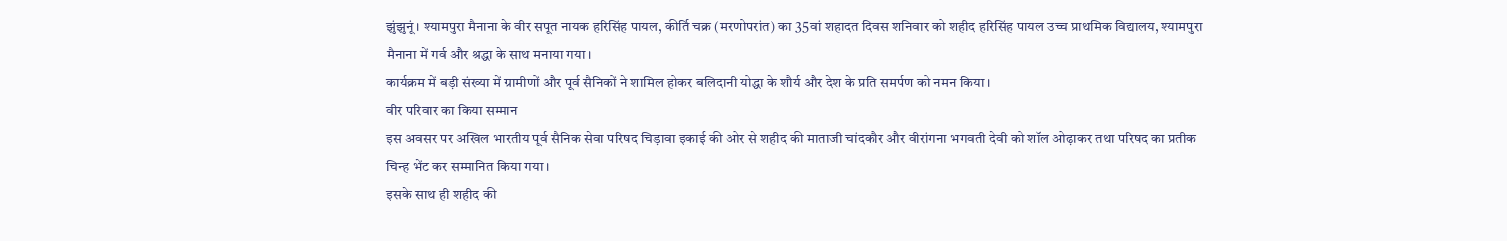झुंझुनूं। श्यामपुरा मैनाना के वीर सपूत नायक हरिसिंह पायल, कीर्ति चक्र (मरणोपरांत) का 35वां शहादत दिवस शनिवार को शहीद हरिसिंह पायल उच्च प्राथमिक विद्यालय, श्यामपुरा मैनाना में गर्व और श्रद्धा के साथ मनाया गया।
कार्यक्रम में बड़ी संख्या में ग्रामीणों और पूर्व सैनिकों ने शामिल होकर बलिदानी योद्धा के शौर्य और देश के प्रति समर्पण को नमन किया।
वीर परिवार का किया सम्मान
इस अवसर पर अखिल भारतीय पूर्व सैनिक सेवा परिषद चिड़ावा इकाई की ओर से शहीद की माताजी चांदकौर और वीरांगना भगवती देवी को शॉल ओढ़ाकर तथा परिषद का प्रतीक चिन्ह भेंट कर सम्मानित किया गया।
इसके साथ ही शहीद की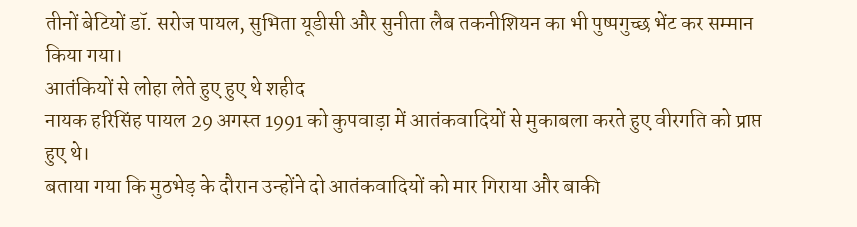तीनों बेटियों डॉ. सरोज पायल, सुभिता यूडीसी और सुनीता लैब तकनीशियन का भी पुष्पगुच्छ भेंट कर सम्मान किया गया।
आतंकियों से लोहा लेते हुए हुए थे शहीद
नायक हरिसिंह पायल 29 अगस्त 1991 को कुपवाड़ा में आतंकवादियों से मुकाबला करते हुए वीरगति को प्राप्त हुए थे।
बताया गया कि मुठभेड़ के दौरान उन्होंने दो आतंकवादियों को मार गिराया और बाकी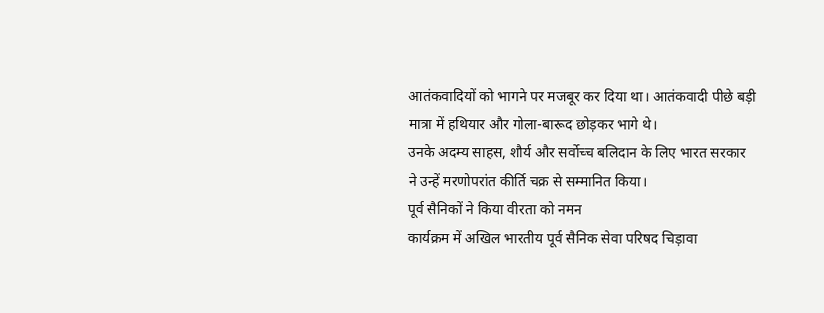आतंकवादियों को भागने पर मजबूर कर दिया था। आतंकवादी पीछे बड़ी मात्रा में हथियार और गोला-बारूद छोड़कर भागे थे।
उनके अदम्य साहस, शौर्य और सर्वोच्च बलिदान के लिए भारत सरकार ने उन्हें मरणोपरांत कीर्ति चक्र से सम्मानित किया।
पूर्व सैनिकों ने किया वीरता को नमन
कार्यक्रम में अखिल भारतीय पूर्व सैनिक सेवा परिषद चिड़ावा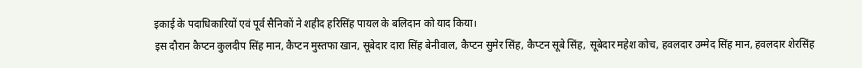इकाई के पदाधिकारियों एवं पूर्व सैनिकों ने शहीद हरिसिंह पायल के बलिदान को याद किया।
इस दौरान कैप्टन कुलदीप सिंह मान, कैप्टन मुस्तफा खान, सूबेदार दारा सिंह बेनीवाल, कैप्टन सुमेर सिंह, कैप्टन सूबे सिंह, सूबेदार महेश कोच, हवलदार उम्मेद सिंह मान, हवलदार शेरसिंह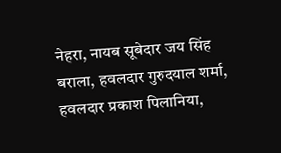नेहरा, नायब सूबेदार जय सिंह बराला, हवलदार गुरुदयाल शर्मा, हवलदार प्रकाश पिलानिया,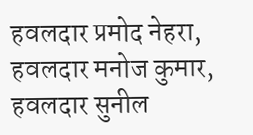हवलदार प्रमोद नेहरा, हवलदार मनोज कुमार, हवलदार सुनील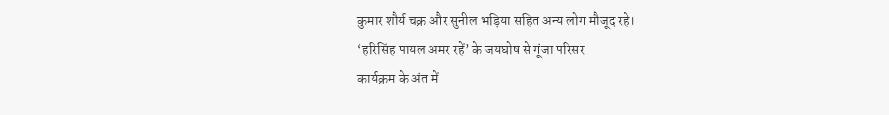कुमार शौर्य चक्र और सुनील भड़िया सहित अन्य लोग मौजूद रहे।
‘हरिसिंह पायल अमर रहें’ के जयघोष से गूंजा परिसर
कार्यक्रम के अंत में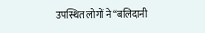उपस्थित लोगों ने “बलिदानी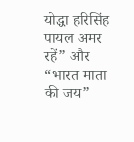योद्धा हरिसिंह पायल अमर रहें” और “भारत माता की जय”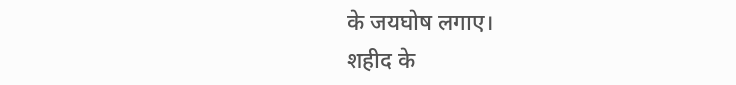के जयघोष लगाए।
शहीद के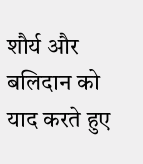शौर्य और बलिदान को याद करते हुए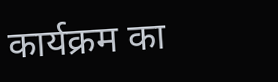कार्यक्रम का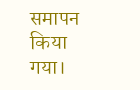समापन किया गया।